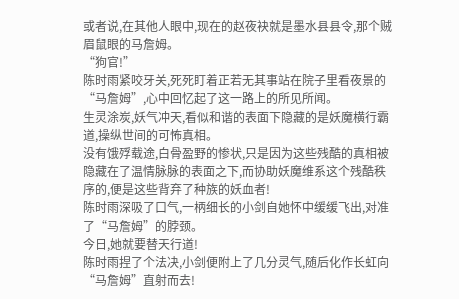或者说,在其他人眼中,现在的赵夜袂就是墨水县县令,那个贼眉鼠眼的马詹姆。
“狗官!”
陈时雨紧咬牙关,死死盯着正若无其事站在院子里看夜景的“马詹姆”,心中回忆起了这一路上的所见所闻。
生灵涂炭,妖气冲天,看似和谐的表面下隐藏的是妖魔横行霸道,操纵世间的可怖真相。
没有饿殍载途,白骨盈野的惨状,只是因为这些残酷的真相被隐藏在了温情脉脉的表面之下,而协助妖魔维系这个残酷秩序的,便是这些背弃了种族的妖血者!
陈时雨深吸了口气,一柄细长的小剑自她怀中缓缓飞出,对准了“马詹姆”的脖颈。
今日,她就要替天行道!
陈时雨捏了个法决,小剑便附上了几分灵气,随后化作长虹向“马詹姆”直射而去!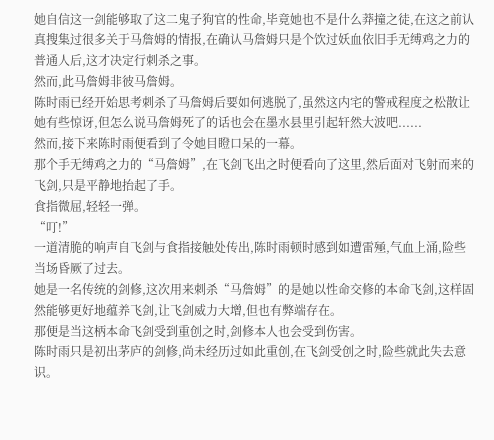她自信这一剑能够取了这二鬼子狗官的性命,毕竟她也不是什么莽撞之徒,在这之前认真搜集过很多关于马詹姆的情报,在确认马詹姆只是个饮过妖血依旧手无缚鸡之力的普通人后,这才决定行刺杀之事。
然而,此马詹姆非彼马詹姆。
陈时雨已经开始思考刺杀了马詹姆后要如何逃脱了,虽然这内宅的警戒程度之松散让她有些惊讶,但怎么说马詹姆死了的话也会在墨水县里引起轩然大波吧......
然而,接下来陈时雨便看到了令她目瞪口呆的一幕。
那个手无缚鸡之力的“马詹姆”,在飞剑飞出之时便看向了这里,然后面对飞射而来的飞剑,只是平静地抬起了手。
食指微屈,轻轻一弹。
“叮!”
一道清脆的响声自飞剑与食指接触处传出,陈时雨顿时感到如遭雷殛,气血上涌,险些当场昏厥了过去。
她是一名传统的剑修,这次用来刺杀“马詹姆”的是她以性命交修的本命飞剑,这样固然能够更好地蕴养飞剑,让飞剑威力大增,但也有弊端存在。
那便是当这柄本命飞剑受到重创之时,剑修本人也会受到伤害。
陈时雨只是初出茅庐的剑修,尚未经历过如此重创,在飞剑受创之时,险些就此失去意识。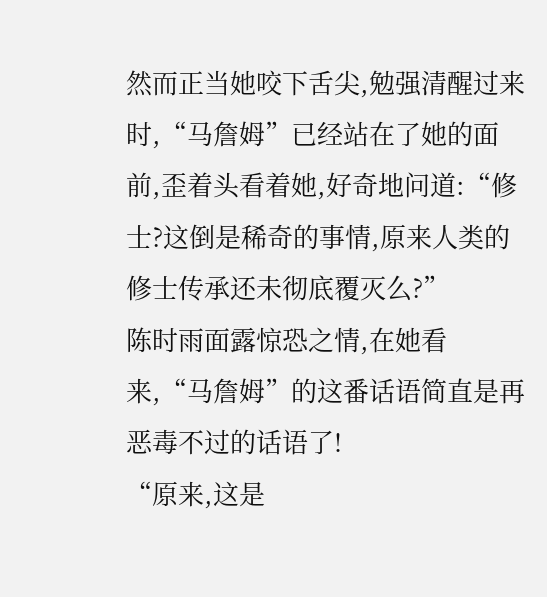然而正当她咬下舌尖,勉强清醒过来时,“马詹姆”已经站在了她的面前,歪着头看着她,好奇地问道:“修士?这倒是稀奇的事情,原来人类的修士传承还未彻底覆灭么?”
陈时雨面露惊恐之情,在她看来,“马詹姆”的这番话语简直是再恶毒不过的话语了!
“原来,这是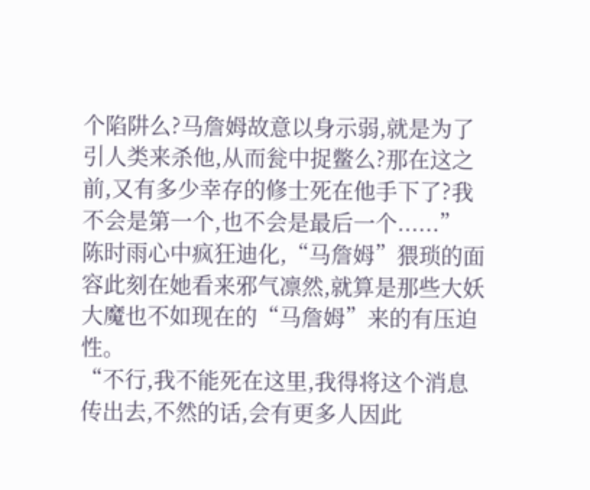个陷阱么?马詹姆故意以身示弱,就是为了引人类来杀他,从而瓮中捉鳖么?那在这之前,又有多少幸存的修士死在他手下了?我不会是第一个,也不会是最后一个......”
陈时雨心中疯狂迪化,“马詹姆”猥琐的面容此刻在她看来邪气凛然,就算是那些大妖大魔也不如现在的“马詹姆”来的有压迫性。
“不行,我不能死在这里,我得将这个消息传出去,不然的话,会有更多人因此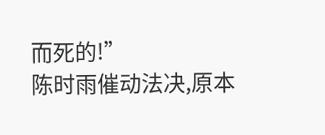而死的!”
陈时雨催动法决,原本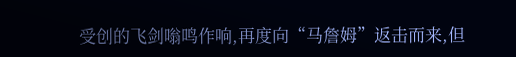受创的飞剑嗡鸣作响,再度向“马詹姆”返击而来,但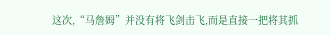这次,“马詹姆”并没有将飞剑击飞,而是直接一把将其抓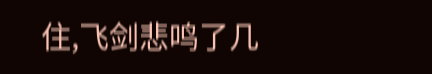住,飞剑悲鸣了几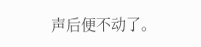声后便不动了。